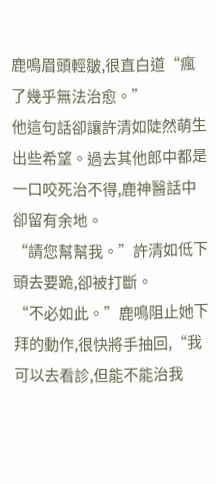鹿鳴眉頭輕皺,很直白道“瘋了幾乎無法治愈。”
他這句話卻讓許清如陡然萌生出些希望。過去其他郎中都是一口咬死治不得,鹿神醫話中卻留有余地。
“請您幫幫我。”許清如低下頭去要跪,卻被打斷。
“不必如此。”鹿鳴阻止她下拜的動作,很快將手抽回,“我可以去看診,但能不能治我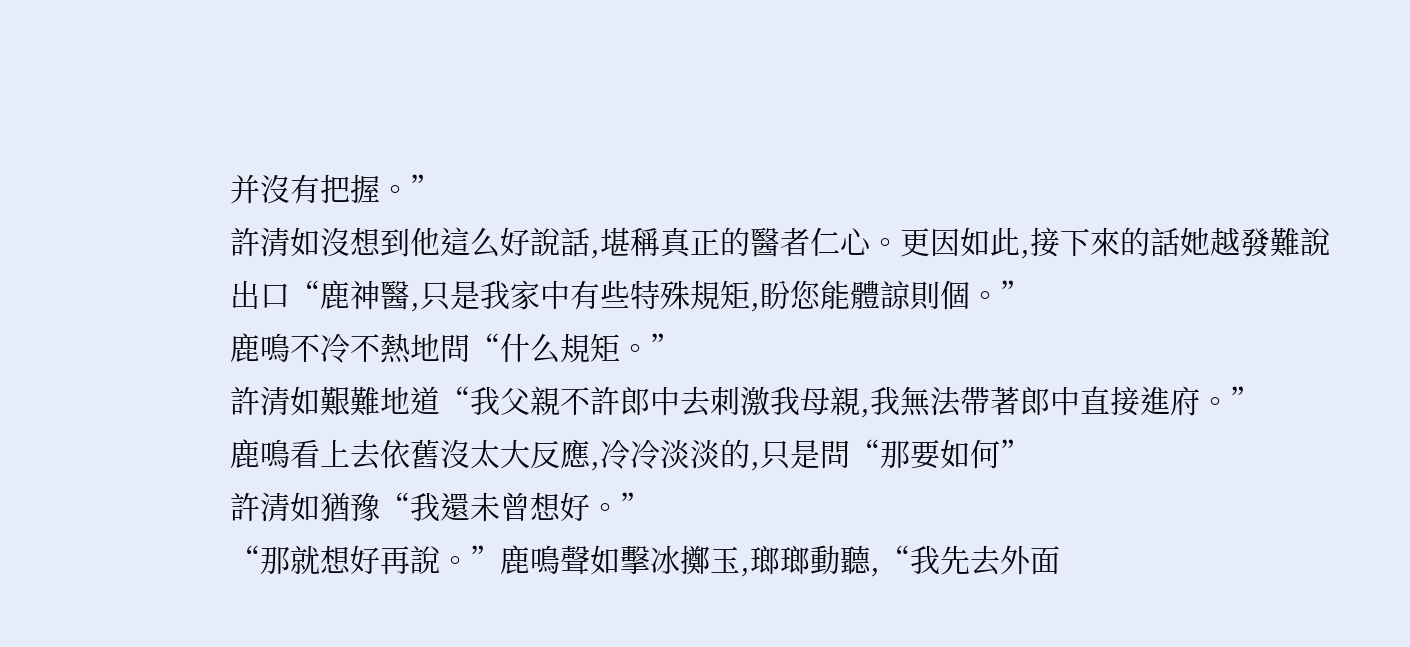并沒有把握。”
許清如沒想到他這么好說話,堪稱真正的醫者仁心。更因如此,接下來的話她越發難說出口“鹿神醫,只是我家中有些特殊規矩,盼您能體諒則個。”
鹿鳴不冷不熱地問“什么規矩。”
許清如艱難地道“我父親不許郎中去刺激我母親,我無法帶著郎中直接進府。”
鹿鳴看上去依舊沒太大反應,冷冷淡淡的,只是問“那要如何”
許清如猶豫“我還未曾想好。”
“那就想好再說。”鹿鳴聲如擊冰擲玉,瑯瑯動聽,“我先去外面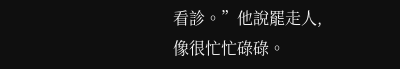看診。”他說罷走人,像很忙忙碌碌。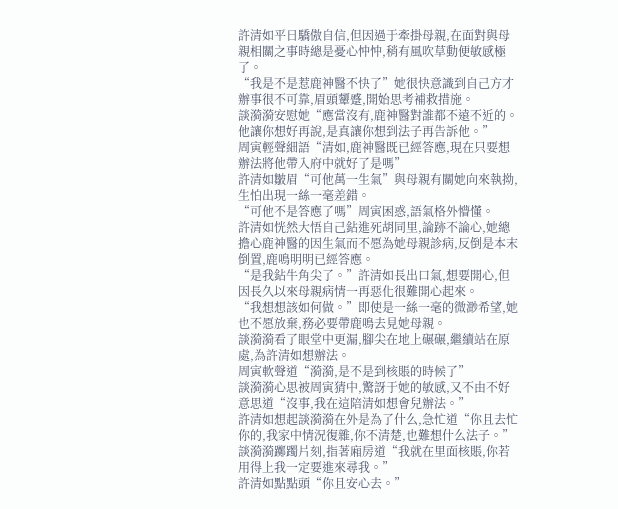許清如平日驕傲自信,但因過于牽掛母親,在面對與母親相關之事時總是憂心忡忡,稍有風吹草動便敏感極了。
“我是不是惹鹿神醫不快了”她很快意識到自己方才辦事很不可靠,眉頭顰蹙,開始思考補救措施。
談漪漪安慰她“應當沒有,鹿神醫對誰都不遠不近的。他讓你想好再說,是真讓你想到法子再告訴他。”
周寅輕聲細語“清如,鹿神醫既已經答應,現在只要想辦法將他帶入府中就好了是嗎”
許清如皺眉“可他萬一生氣”與母親有關她向來執拗,生怕出現一絲一毫差錯。
“可他不是答應了嗎”周寅困惑,語氣格外懵懂。
許清如恍然大悟自己鉆進死胡同里,論跡不論心,她總擔心鹿神醫的因生氣而不愿為她母親診病,反倒是本末倒置,鹿鳴明明已經答應。
“是我鉆牛角尖了。”許清如長出口氣,想要開心,但因長久以來母親病情一再惡化很難開心起來。
“我想想該如何做。”即使是一絲一毫的微渺希望,她也不愿放棄,務必要帶鹿鳴去見她母親。
談漪漪看了眼堂中更漏,腳尖在地上碾碾,繼續站在原處,為許清如想辦法。
周寅軟聲道“漪漪,是不是到核賬的時候了”
談漪漪心思被周寅猜中,驚訝于她的敏感,又不由不好意思道“沒事,我在這陪清如想會兒辦法。”
許清如想起談漪漪在外是為了什么,急忙道“你且去忙你的,我家中情況復雜,你不清楚,也難想什么法子。”
談漪漪躑躅片刻,指著廂房道“我就在里面核賬,你若用得上我一定要進來尋我。”
許清如點點頭“你且安心去。”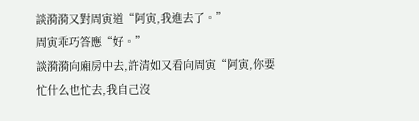談漪漪又對周寅道“阿寅,我進去了。”
周寅乖巧答應“好。”
談漪漪向廂房中去,許清如又看向周寅“阿寅,你要忙什么也忙去,我自己沒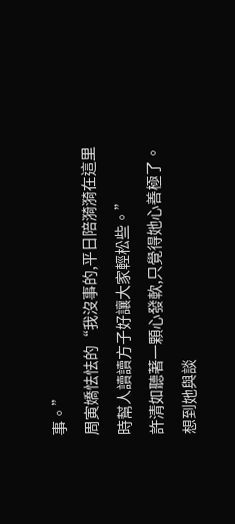事。”
周寅嬌怯怯的“我沒事的,平日陪漪漪在這里時幫人讀讀方子好讓大家輕松些。”
許清如聽著一顆心發軟,只覺得她心善極了。想到她與談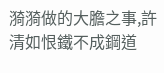漪漪做的大膽之事,許清如恨鐵不成鋼道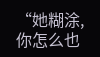“她糊涂,你怎么也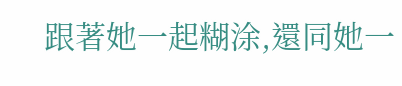跟著她一起糊涂,還同她一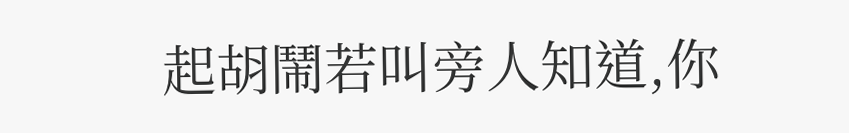起胡鬧若叫旁人知道,你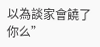以為談家會饒了你么”